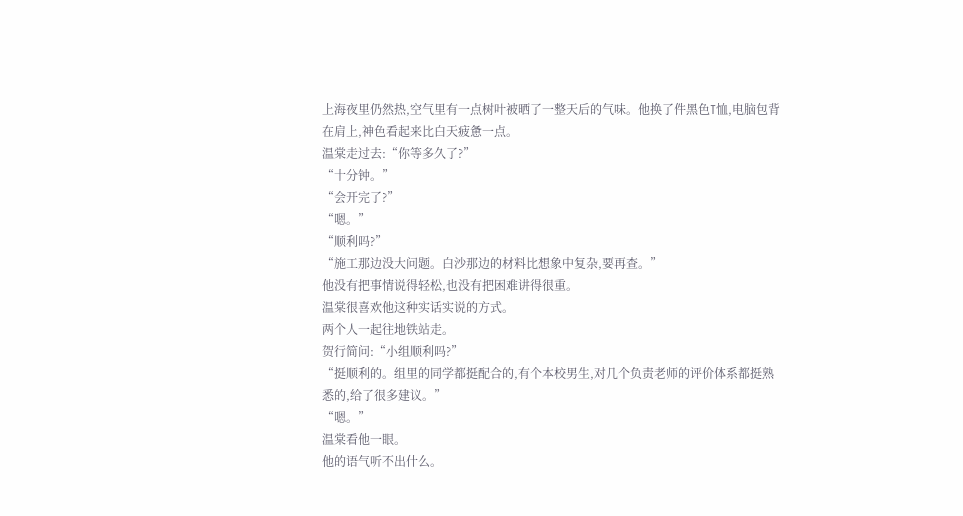上海夜里仍然热,空气里有一点树叶被晒了一整天后的气味。他换了件黑色T恤,电脑包背在肩上,神色看起来比白天疲惫一点。
温棠走过去:“你等多久了?”
“十分钟。”
“会开完了?”
“嗯。”
“顺利吗?”
“施工那边没大问题。白沙那边的材料比想象中复杂,要再查。”
他没有把事情说得轻松,也没有把困难讲得很重。
温棠很喜欢他这种实话实说的方式。
两个人一起往地铁站走。
贺行简问:“小组顺利吗?”
“挺顺利的。组里的同学都挺配合的,有个本校男生,对几个负责老师的评价体系都挺熟悉的,给了很多建议。”
“嗯。”
温棠看他一眼。
他的语气听不出什么。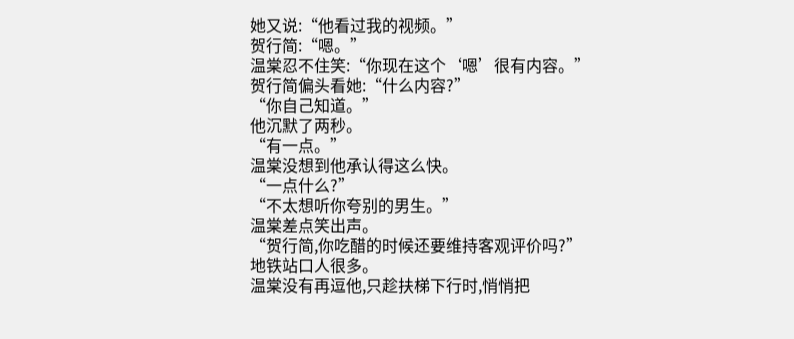她又说:“他看过我的视频。”
贺行简:“嗯。”
温棠忍不住笑:“你现在这个‘嗯’很有内容。”
贺行简偏头看她:“什么内容?”
“你自己知道。”
他沉默了两秒。
“有一点。”
温棠没想到他承认得这么快。
“一点什么?”
“不太想听你夸别的男生。”
温棠差点笑出声。
“贺行简,你吃醋的时候还要维持客观评价吗?”
地铁站口人很多。
温棠没有再逗他,只趁扶梯下行时,悄悄把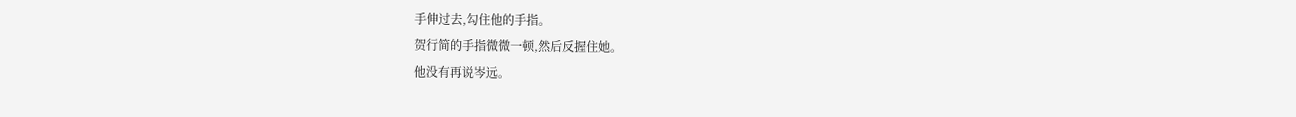手伸过去,勾住他的手指。
贺行简的手指微微一顿,然后反握住她。
他没有再说岑远。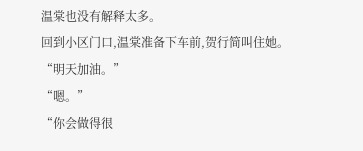温棠也没有解释太多。
回到小区门口,温棠准备下车前,贺行简叫住她。
“明天加油。”
“嗯。”
“你会做得很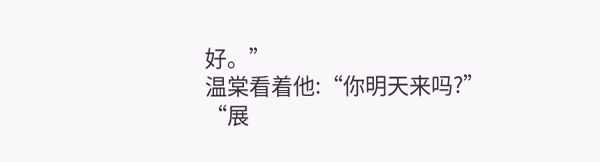好。”
温棠看着他:“你明天来吗?”
“展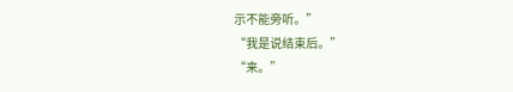示不能旁听。”
“我是说结束后。”
“来。”